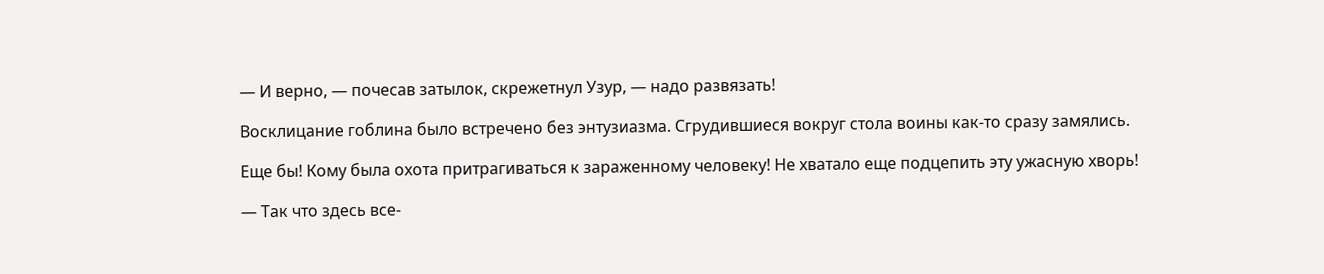— И верно, — почесав затылок, скрежетнул Узур, — надо развязать!

Восклицание гоблина было встречено без энтузиазма. Сгрудившиеся вокруг стола воины как-то сразу замялись.

Еще бы! Кому была охота притрагиваться к зараженному человеку! Не хватало еще подцепить эту ужасную хворь!

— Так что здесь все-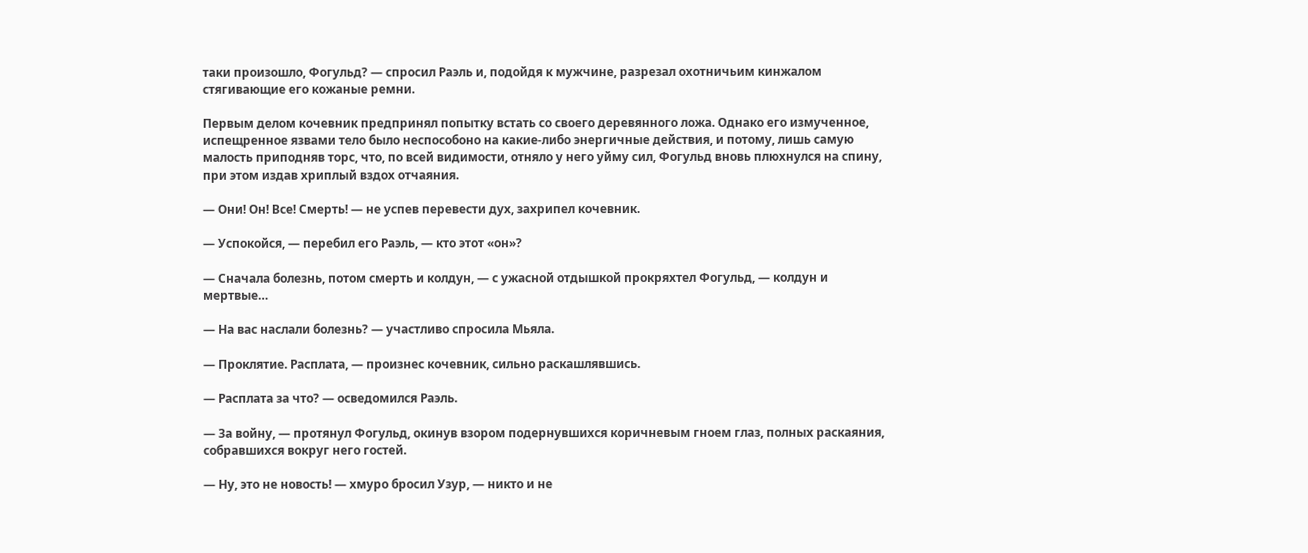таки произошло, Фогульд? — спросил Раэль и, подойдя к мужчине, разрезал охотничьим кинжалом стягивающие его кожаные ремни.

Первым делом кочевник предпринял попытку встать со своего деревянного ложа. Однако его измученное, испещренное язвами тело было неспособоно на какие-либо энергичные действия, и потому, лишь самую малость приподняв торс, что, по всей видимости, отняло у него уйму сил, Фогульд вновь плюхнулся на спину, при этом издав хриплый вздох отчаяния.

— Они! Он! Все! Смерть! — не успев перевести дух, захрипел кочевник.

— Успокойся, — перебил его Раэль, — кто этот «он»?

— Сначала болезнь, потом смерть и колдун, — с ужасной отдышкой прокряхтел Фогульд, — колдун и мертвые…

— На вас наслали болезнь? — участливо спросила Мьяла.

— Проклятие. Расплата, — произнес кочевник, сильно раскашлявшись.

— Расплата за что? — осведомился Раэль.

— За войну, — протянул Фогульд, окинув взором подернувшихся коричневым гноем глаз, полных раскаяния, собравшихся вокруг него гостей.

— Ну, это не новость! — хмуро бросил Узур, — никто и не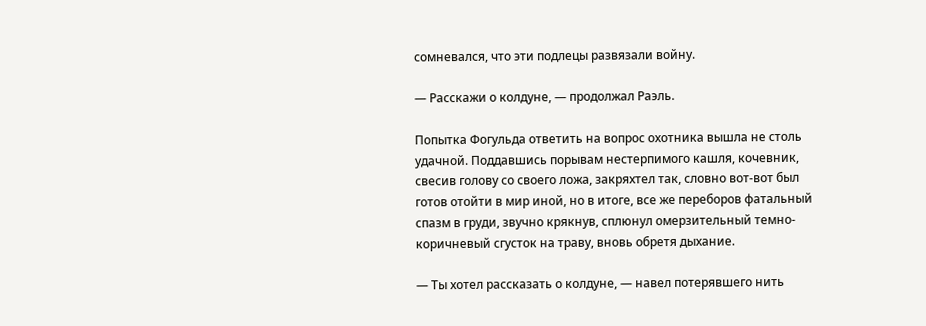сомневался, что эти подлецы развязали войну.

— Расскажи о колдуне, — продолжал Раэль.

Попытка Фогульда ответить на вопрос охотника вышла не столь удачной. Поддавшись порывам нестерпимого кашля, кочевник, свесив голову со своего ложа, закряхтел так, словно вот-вот был готов отойти в мир иной, но в итоге, все же переборов фатальный спазм в груди, звучно крякнув, сплюнул омерзительный темно-коричневый сгусток на траву, вновь обретя дыхание.

— Ты хотел рассказать о колдуне, — навел потерявшего нить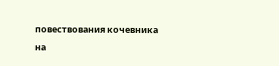повествования кочевника на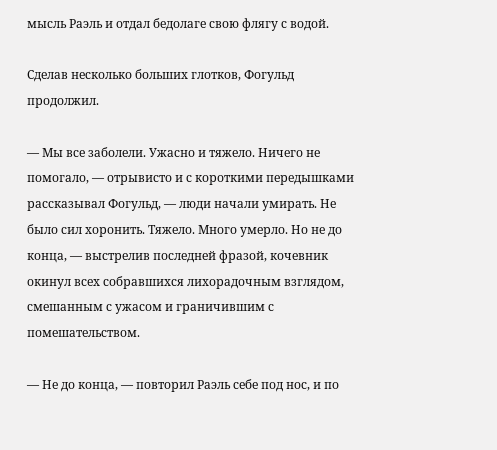мысль Раэль и отдал бедолаге свою флягу с водой.

Сделав несколько больших глотков, Фогульд продолжил.

— Мы все заболели. Ужасно и тяжело. Ничего не помогало, — отрывисто и с короткими передышками рассказывал Фогульд, — люди начали умирать. Не было сил хоронить. Тяжело. Много умерло. Но не до конца, — выстрелив последней фразой, кочевник окинул всех собравшихся лихорадочным взглядом, смешанным с ужасом и граничившим с помешательством.

— Не до конца, — повторил Раэль себе под нос, и по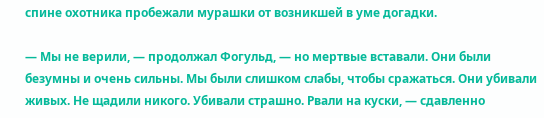спине охотника пробежали мурашки от возникшей в уме догадки.

— Мы не верили, — продолжал Фогульд, — но мертвые вставали. Они были безумны и очень сильны. Мы были слишком слабы, чтобы сражаться. Они убивали живых. Не щадили никого. Убивали страшно. Рвали на куски, — сдавленно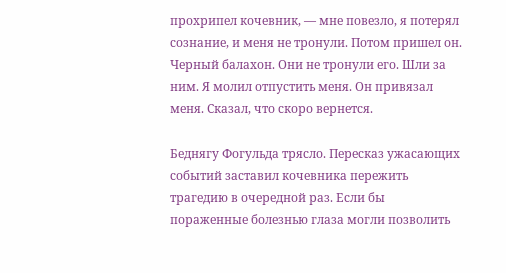прохрипел кочевник, — мне повезло, я потерял сознание, и меня не тронули. Потом пришел он. Черный балахон. Они не тронули его. Шли за ним. Я молил отпустить меня. Он привязал меня. Сказал, что скоро вернется.

Беднягу Фогульда трясло. Пересказ ужасающих событий заставил кочевника пережить трагедию в очередной раз. Если бы пораженные болезнью глаза могли позволить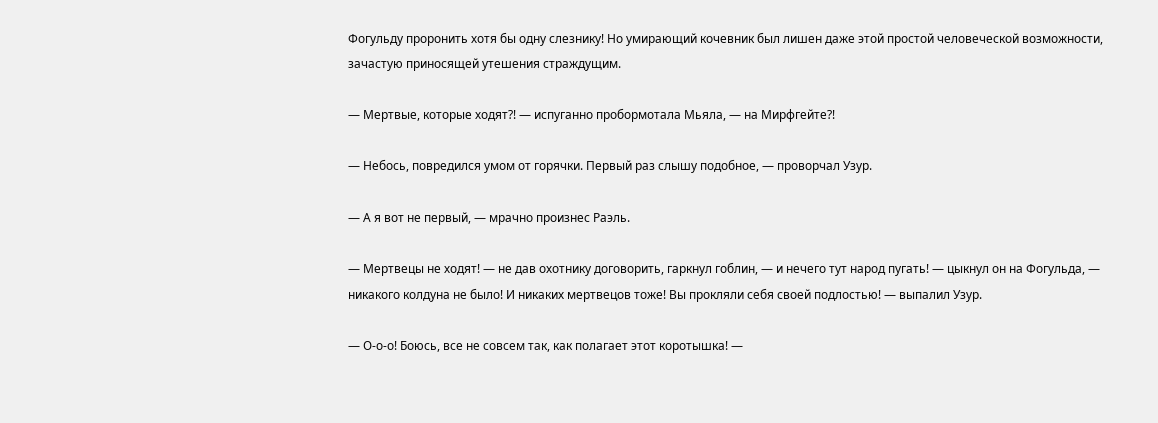Фогульду проронить хотя бы одну слезнику! Но умирающий кочевник был лишен даже этой простой человеческой возможности, зачастую приносящей утешения страждущим.

— Мертвые, которые ходят?! — испуганно пробормотала Мьяла, — на Мирфгейте?!

— Небось, повредился умом от горячки. Первый раз слышу подобное, — проворчал Узур.

— А я вот не первый, — мрачно произнес Раэль.

— Мертвецы не ходят! — не дав охотнику договорить, гаркнул гоблин, — и нечего тут народ пугать! — цыкнул он на Фогульда, — никакого колдуна не было! И никаких мертвецов тоже! Вы прокляли себя своей подлостью! — выпалил Узур.

— О-о-о! Боюсь, все не совсем так, как полагает этот коротышка! —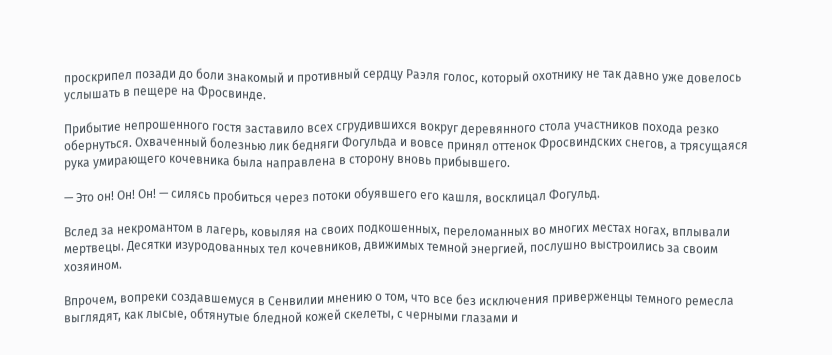проскрипел позади до боли знакомый и противный сердцу Раэля голос, который охотнику не так давно уже довелось услышать в пещере на Фросвинде.

Прибытие непрошенного гостя заставило всех сгрудившихся вокруг деревянного стола участников похода резко обернуться. Охваченный болезнью лик бедняги Фогульда и вовсе принял оттенок Фросвиндских снегов, а трясущаяся рука умирающего кочевника была направлена в сторону вновь прибывшего.

— Это он! Он! Он! — силясь пробиться через потоки обуявшего его кашля, восклицал Фогульд.

Вслед за некромантом в лагерь, ковыляя на своих подкошенных, переломанных во многих местах ногах, вплывали мертвецы. Десятки изуродованных тел кочевников, движимых темной энергией, послушно выстроились за своим хозяином.

Впрочем, вопреки создавшемуся в Сенвилии мнению о том, что все без исключения приверженцы темного ремесла выглядят, как лысые, обтянутые бледной кожей скелеты, с черными глазами и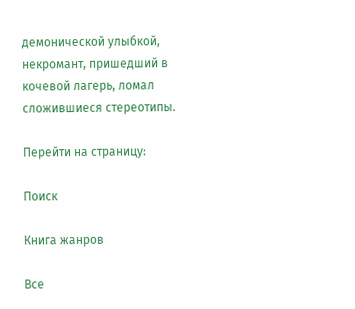демонической улыбкой, некромант, пришедший в кочевой лагерь, ломал сложившиеся стереотипы.

Перейти на страницу:

Поиск

Книга жанров

Все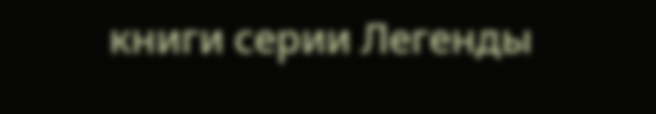книги серии Легенды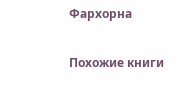Фархорна

Похожие книги